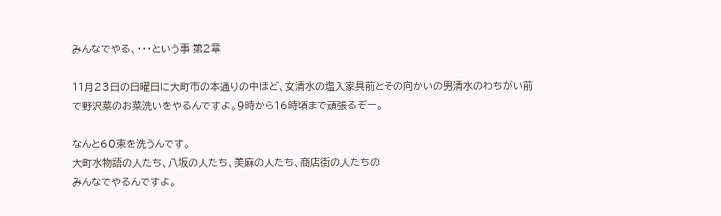みんなでやる、・・・という事 第2章

11月23日の日曜日に大町市の本通りの中ほど、女清水の塩入家具前とその向かいの男清水のわちがい前で野沢菜のお菜洗いをやるんですよ。9時から16時頃まで頑張るぞー。

なんと60束を洗うんです。
大町水物語の人たち、八坂の人たち、美麻の人たち、商店街の人たちの
みんなでやるんですよ。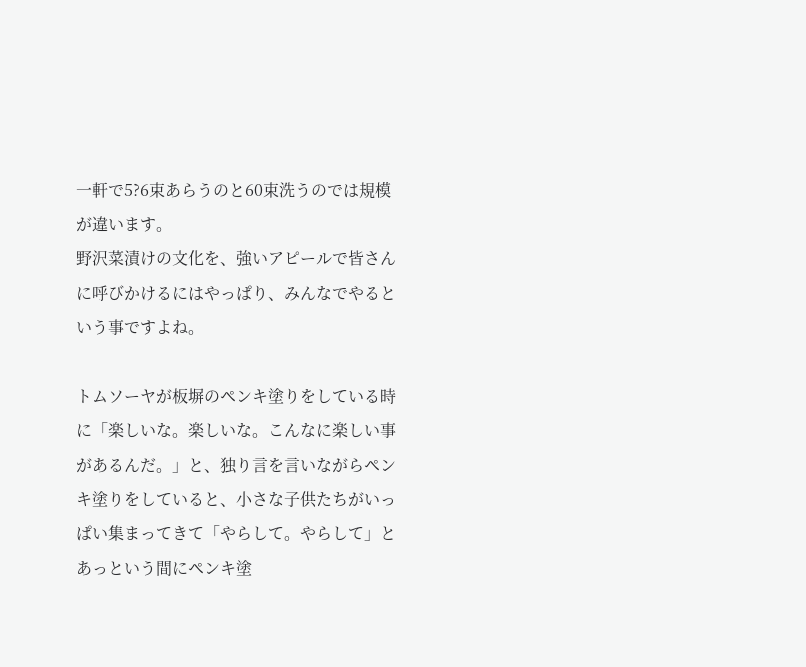一軒で5?6束あらうのと60束洗うのでは規模が違います。
野沢菜漬けの文化を、強いアピールで皆さんに呼びかけるにはやっぱり、みんなでやるという事ですよね。

トムソーヤが板塀のペンキ塗りをしている時に「楽しいな。楽しいな。こんなに楽しい事があるんだ。」と、独り言を言いながらペンキ塗りをしていると、小さな子供たちがいっぱい集まってきて「やらして。やらして」とあっという間にペンキ塗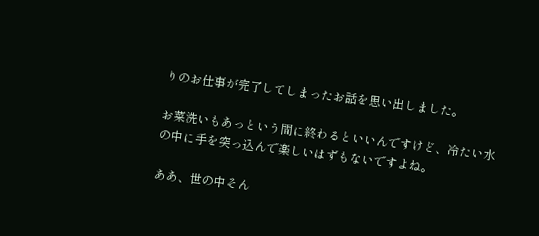りのお仕事が完了してしまったお話を思い出しました。

お菜洗いもあっという間に終わるといいんですけど、冷たい水の中に手を突っ込んで楽しいはずもないですよね。

ああ、世の中そん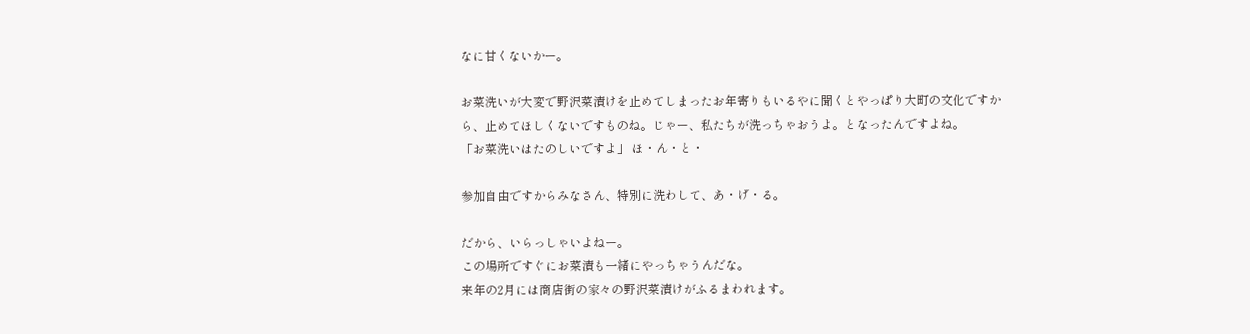なに甘くないかー。

お菜洗いが大変で野沢菜漬けを止めてしまったお年寄りもいるやに聞くとやっぱり大町の文化ですから、止めてほしくないですものね。じゃー、私たちが洗っちゃおうよ。となったんですよね。
「お菜洗いはたのしいですよ」 ほ・ん・と・

参加自由ですからみなさん、特別に洗わして、あ・げ・る。

だから、いらっしゃいよねー。
この場所ですぐにお菜漬も一緒にやっちゃうんだな。
来年の2月には商店街の家々の野沢菜漬けがふるまわれます。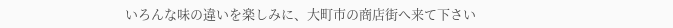いろんな味の違いを楽しみに、大町市の商店街へ来て下さい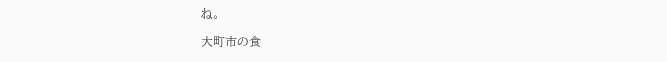ね。

大町市の食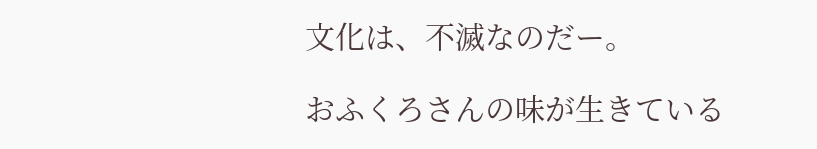文化は、不滅なのだー。

おふくろさんの味が生きている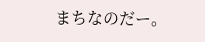まちなのだー。